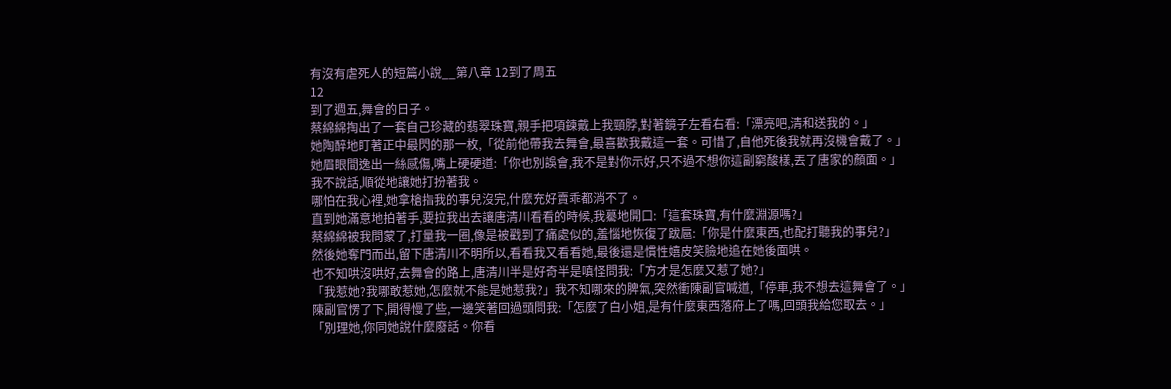有沒有虐死人的短篇小說__第八章 12到了周五
12
到了週五,舞會的日子。
蔡綿綿掏出了一套自己珍藏的翡翠珠寶,親手把項鍊戴上我頸脖,對著鏡子左看右看:「漂亮吧,清和送我的。」
她陶醉地盯著正中最閃的那一枚,「從前他帶我去舞會,最喜歡我戴這一套。可惜了,自他死後我就再沒機會戴了。」
她眉眼間逸出一絲感傷,嘴上硬硬道:「你也別誤會,我不是對你示好,只不過不想你這副窮酸樣,丟了唐家的顏面。」
我不說話,順從地讓她打扮著我。
哪怕在我心裡,她拿槍指我的事兒沒完,什麼充好賣乖都消不了。
直到她滿意地拍著手,要拉我出去讓唐清川看看的時候,我驀地開口:「這套珠寶,有什麼淵源嗎?」
蔡綿綿被我問蒙了,打量我一圈,像是被戳到了痛處似的,羞惱地恢復了跋扈:「你是什麼東西,也配打聽我的事兒?」
然後她奪門而出,留下唐清川不明所以,看看我又看看她,最後還是慣性嬉皮笑臉地追在她後面哄。
也不知哄沒哄好,去舞會的路上,唐清川半是好奇半是嗔怪問我:「方才是怎麼又惹了她?」
「我惹她?我哪敢惹她,怎麼就不能是她惹我?」我不知哪來的脾氣,突然衝陳副官喊道,「停車,我不想去這舞會了。」
陳副官愣了下,開得慢了些,一邊笑著回過頭問我:「怎麼了白小姐,是有什麼東西落府上了嗎,回頭我給您取去。」
「別理她,你同她說什麼廢話。你看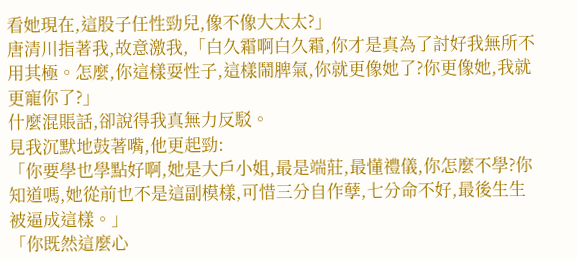看她現在,這股子任性勁兒,像不像大太太?」
唐清川指著我,故意激我,「白久霜啊白久霜,你才是真為了討好我無所不用其極。怎麼,你這樣耍性子,這樣鬧脾氣,你就更像她了?你更像她,我就更寵你了?」
什麼混賬話,卻說得我真無力反駁。
見我沉默地鼓著嘴,他更起勁:
「你要學也學點好啊,她是大戶小姐,最是端莊,最懂禮儀,你怎麼不學?你知道嗎,她從前也不是這副模樣,可惜三分自作孽,七分命不好,最後生生被逼成這樣。」
「你既然這麼心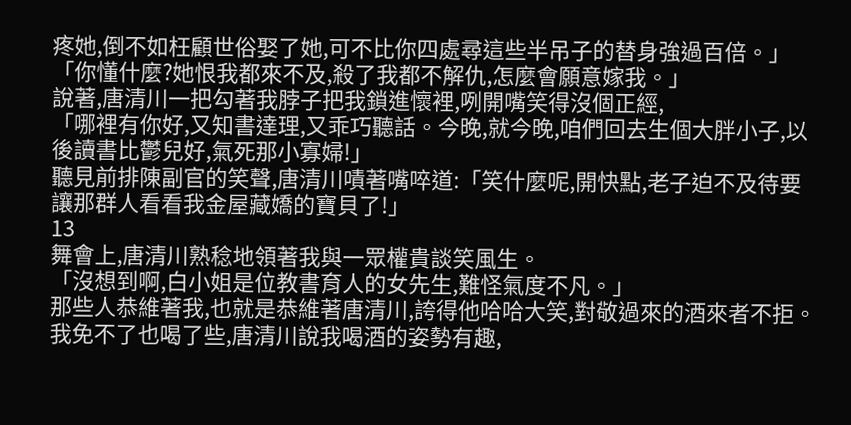疼她,倒不如枉顧世俗娶了她,可不比你四處尋這些半吊子的替身強過百倍。」
「你懂什麼?她恨我都來不及,殺了我都不解仇,怎麼會願意嫁我。」
說著,唐清川一把勾著我脖子把我鎖進懷裡,咧開嘴笑得沒個正經,
「哪裡有你好,又知書達理,又乖巧聽話。今晚,就今晚,咱們回去生個大胖小子,以後讀書比鬱兒好,氣死那小寡婦!」
聽見前排陳副官的笑聲,唐清川嘖著嘴啐道:「笑什麼呢,開快點,老子迫不及待要讓那群人看看我金屋藏嬌的寶貝了!」
13
舞會上,唐清川熟稔地領著我與一眾權貴談笑風生。
「沒想到啊,白小姐是位教書育人的女先生,難怪氣度不凡。」
那些人恭維著我,也就是恭維著唐清川,誇得他哈哈大笑,對敬過來的酒來者不拒。
我免不了也喝了些,唐清川說我喝酒的姿勢有趣,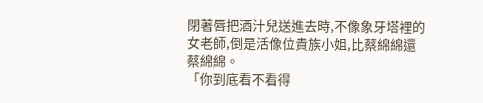閉著唇把酒汁兒送進去時,不像象牙塔裡的女老師,倒是活像位貴族小姐,比蔡綿綿還蔡綿綿。
「你到底看不看得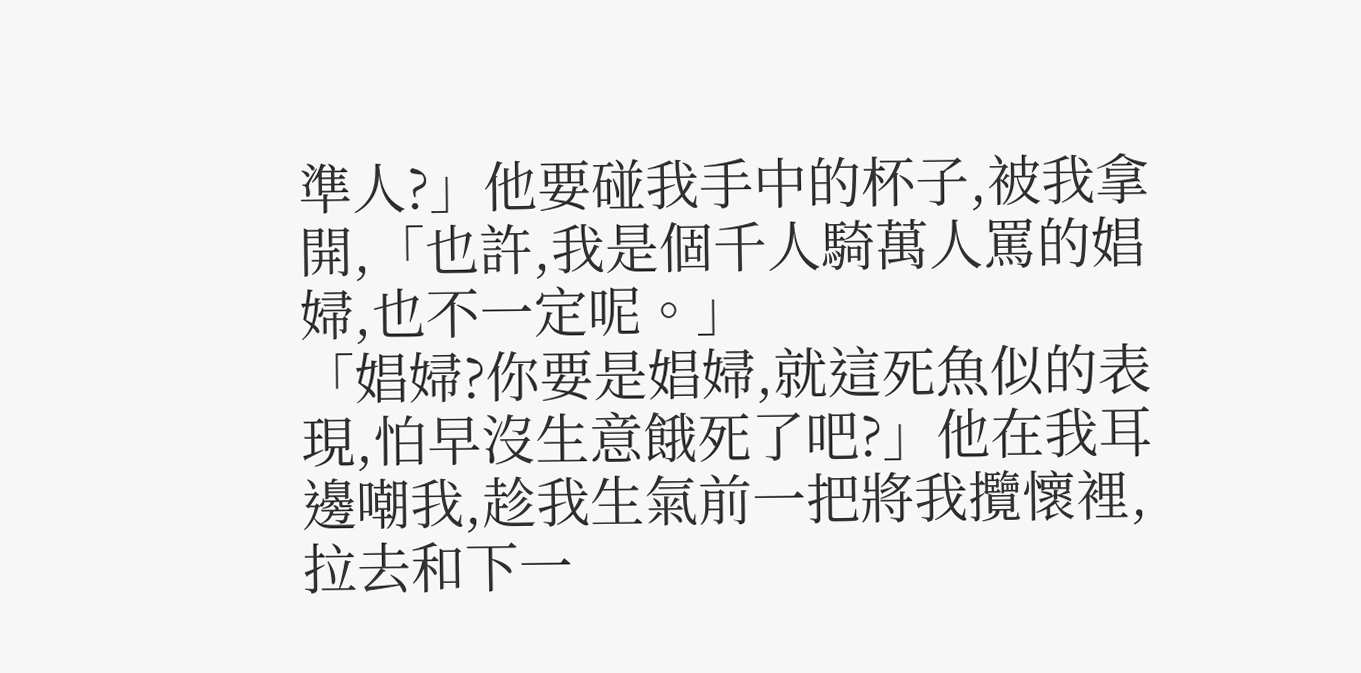準人?」他要碰我手中的杯子,被我拿開,「也許,我是個千人騎萬人罵的娼婦,也不一定呢。」
「娼婦?你要是娼婦,就這死魚似的表現,怕早沒生意餓死了吧?」他在我耳邊嘲我,趁我生氣前一把將我攬懷裡,拉去和下一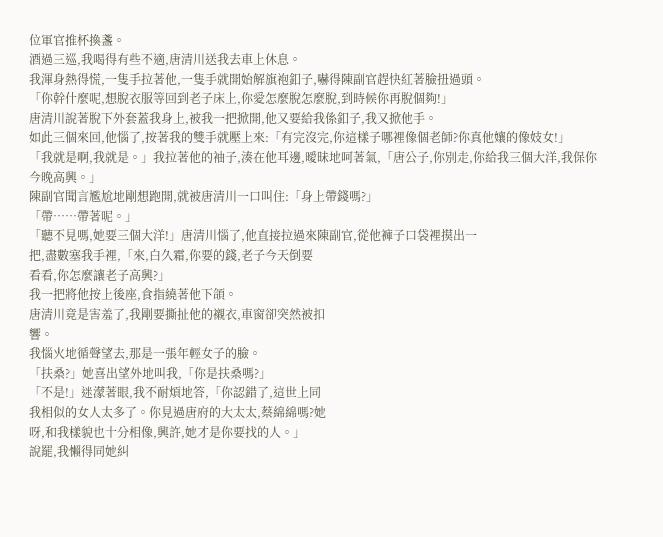位軍官推杯換盞。
酒過三巡,我喝得有些不適,唐清川送我去車上休息。
我渾身熱得慌,一隻手拉著他,一隻手就開始解旗袍釦子,嚇得陳副官趕快紅著臉扭過頭。
「你幹什麼呢,想脫衣服等回到老子床上,你愛怎麼脫怎麼脫,到時候你再脫個夠!」
唐清川說著脫下外套蓋我身上,被我一把掀開,他又要給我係釦子,我又掀他手。
如此三個來回,他惱了,按著我的雙手就壓上來:「有完沒完,你這樣子哪裡像個老師?你真他孃的像妓女!」
「我就是啊,我就是。」我拉著他的袖子,湊在他耳邊,曖昧地呵著氣,「唐公子,你別走,你給我三個大洋,我保你今晚高興。」
陳副官聞言尷尬地剛想跑開,就被唐清川一口叫住:「身上帶錢嗎?」
「帶……帶著呢。」
「聽不見嗎,她要三個大洋!」唐清川惱了,他直接拉過來陳副官,從他褲子口袋裡摸出一
把,盡數塞我手裡,「來,白久霜,你要的錢,老子今天倒要
看看,你怎麼讓老子高興?」
我一把將他按上後座,食指繞著他下頜。
唐清川竟是害羞了,我剛要撕扯他的襯衣,車窗卻突然被扣
響。
我惱火地循聲望去,那是一張年輕女子的臉。
「扶桑?」她喜出望外地叫我,「你是扶桑嗎?」
「不是!」迷濛著眼,我不耐煩地答,「你認錯了,這世上同
我相似的女人太多了。你見過唐府的大太太,蔡綿綿嗎?她
呀,和我樣貌也十分相像,興許,她才是你要找的人。」
說罷,我懶得同她糾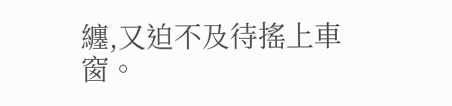纏,又迫不及待搖上車窗。